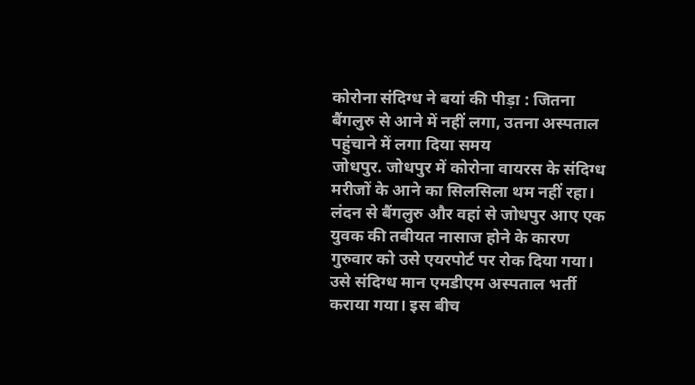कोरोना संदिग्ध ने बयां की पीड़ा : जितना बैंगलुरु से आने में नहीं लगा, उतना अस्पताल पहुंचाने में लगा दिया समय
जोधपुर. जोधपुर में कोरोना वायरस के संदिग्ध मरीजों के आने का सिलसिला थम नहीं रहा। लंदन से बैंगलुरु और वहां से जोधपुर आए एक युवक की तबीयत नासाज होने के कारण गुरुवार को उसे एयरपोर्ट पर रोक दिया गया। उसे संदिग्ध मान एमडीएम अस्पताल भर्ती कराया गया। इस बीच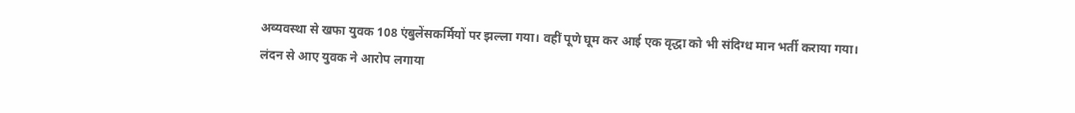अव्यवस्था से खफा युवक 108 एंबुलेंसकर्मियों पर झल्ला गया। वहीं पूणे घूम कर आई एक वृद्धा को भी संदिग्ध मान भर्ती कराया गया।
लंदन से आए युवक ने आरोप लगाया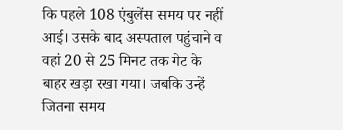कि पहले 108 एंबुलेंस समय पर नहीं आई। उसके बाद अस्पताल पहुंचाने व वहां 20 से 25 मिनट तक गेट के बाहर खड़ा रखा गया। जबकि उन्हें जितना समय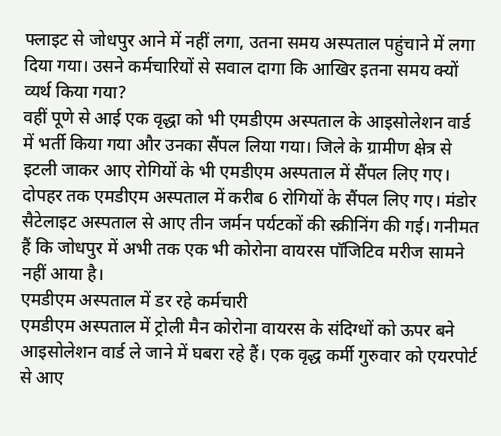फ्लाइट से जोधपुर आने में नहीं लगा, उतना समय अस्पताल पहुंचाने में लगा दिया गया। उसने कर्मचारियों से सवाल दागा कि आखिर इतना समय क्यों व्यर्थ किया गया?
वहीं पूणे से आई एक वृद्धा को भी एमडीएम अस्पताल के आइसोलेशन वार्ड में भर्ती किया गया और उनका सैंपल लिया गया। जिले के ग्रामीण क्षेत्र से इटली जाकर आए रोगियों के भी एमडीएम अस्पताल में सैंपल लिए गए। दोपहर तक एमडीएम अस्पताल में करीब 6 रोगियों के सैंपल लिए गए। मंडोर सैटेलाइट अस्पताल से आए तीन जर्मन पर्यटकों की स्क्रीनिंग की गई। गनीमत हैं कि जोधपुर में अभी तक एक भी कोरोना वायरस पॉजिटिव मरीज सामने नहीं आया है।
एमडीएम अस्पताल में डर रहे कर्मचारी
एमडीएम अस्पताल में ट्रोली मैन कोरोना वायरस के संदिग्धों को ऊपर बने आइसोलेशन वार्ड ले जाने में घबरा रहे हैं। एक वृद्ध कर्मी गुरुवार को एयरपोर्ट से आए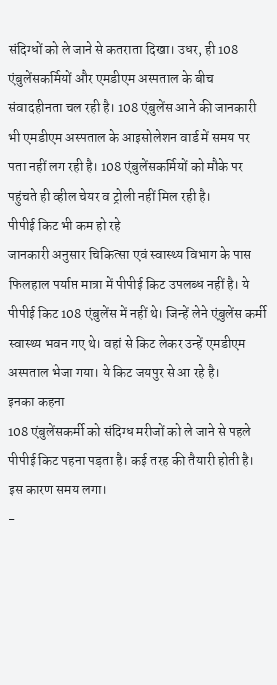संदिग्धों को ले जाने से कतराता दिखा। उधर, ही 108 एंबुलेंसकर्मियों और एमडीएम अस्पताल के बीच संवादहीनता चल रही है। 108 एंबुलेंस आने की जानकारी भी एमडीएम अस्पताल के आइसोलेशन वार्ड में समय पर पता नहीं लग रही है। 108 एंबुलेंसकर्मियों को मौके पर पहुंचते ही व्हील चेयर व ट्रोली नहीं मिल रही है।
पीपीई किट भी कम हो रहे
जानकारी अनुसार चिकित्सा एवं स्वास्थ्य विभाग के पास फिलहाल पर्याप्त मात्रा में पीपीई किट उपलब्ध नहीं है। ये पीपीई किट 108 एंबुलेंस में नहीं थे। जिन्हें लेने एंबुलेंस कर्मी स्वास्थ्य भवन गए थे। वहां से किट लेकर उन्हें एमडीएम अस्पताल भेजा गया। ये किट जयपुर से आ रहे है।
इनका कहना
108 एंबुलेंसकर्मी को संदिग्ध मरीजों को ले जाने से पहले पीपीई किट पहना पड़ता है। कई तरह की तैयारी होती है। इस कारण समय लगा।
-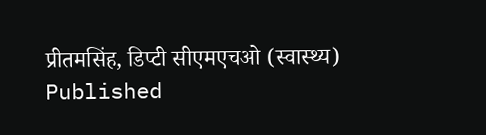प्रीतमसिंह, डिप्टी सीएमएचओ (स्वास्थ्य)
Published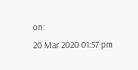on:
20 Mar 2020 01:57 pm